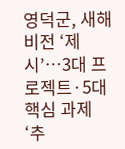영덕군, 새해 비전 ‘제시’…3대 프로젝트·5대 핵심 과제 ‘추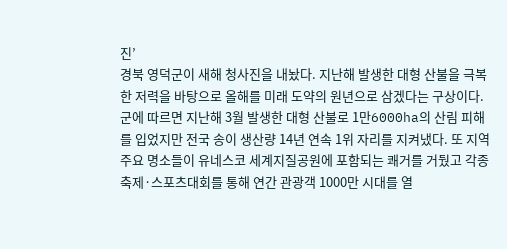진’
경북 영덕군이 새해 청사진을 내놨다. 지난해 발생한 대형 산불을 극복한 저력을 바탕으로 올해를 미래 도약의 원년으로 삼겠다는 구상이다. 군에 따르면 지난해 3월 발생한 대형 산불로 1만6000ha의 산림 피해를 입었지만 전국 송이 생산량 14년 연속 1위 자리를 지켜냈다. 또 지역 주요 명소들이 유네스코 세계지질공원에 포함되는 쾌거를 거뒀고 각종 축제·스포츠대회를 통해 연간 관광객 1000만 시대를 열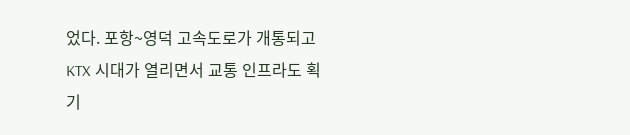었다. 포항~영덕 고속도로가 개통되고 KTX 시대가 열리면서 교통 인프라도 획기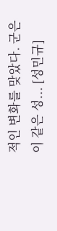적인 변화를 맞았다. 군은 이 같은 성... [성민규]